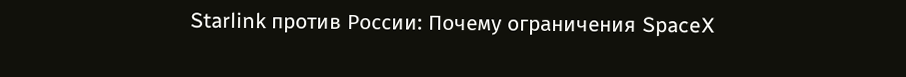Starlink против России: Почему ограничения SpaceX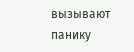вызывают панику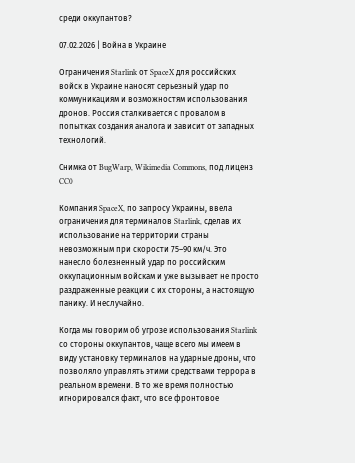среди оккупантов?

07.02.2026 | Война в Украине

Ограничения Starlink от SpaceX для российских войск в Украине наносят серьезный удар по коммуникациям и возможностям использования дронов. Россия сталкивается с провалом в попытках создания аналога и зависит от западных технологий.

Снимка от BugWarp, Wikimedia Commons, под лиценз CC0

Компания SpaceX, по запросу Украины, ввела ограничения для терминалов Starlink, сделав их использование на территории страны невозможным при скорости 75–90 км/ч. Это нанесло болезненный удар по российским оккупационным войскам и уже вызывает не просто раздраженные реакции с их стороны, а настоящую панику. И неслучайно.

Когда мы говорим об угрозе использования Starlink со стороны оккупантов, чаще всего мы имеем в виду установку терминалов на ударные дроны, что позволяло управлять этими средствами террора в реальном времени. В то же время полностью игнорировался факт, что все фронтовое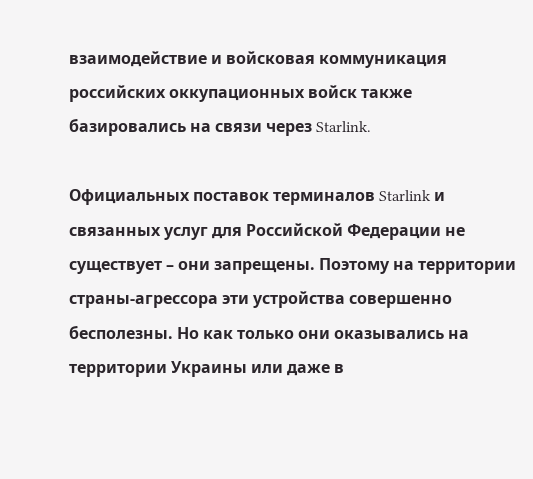взаимодействие и войсковая коммуникация российских оккупационных войск также базировались на связи через Starlink.

Официальных поставок терминалов Starlink и связанных услуг для Российской Федерации не существует – они запрещены. Поэтому на территории страны-агрессора эти устройства совершенно бесполезны. Но как только они оказывались на территории Украины или даже в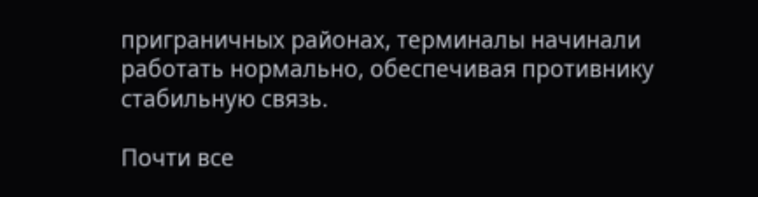приграничных районах, терминалы начинали работать нормально, обеспечивая противнику стабильную связь.

Почти все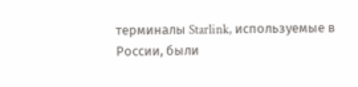терминалы Starlink, используемые в России, были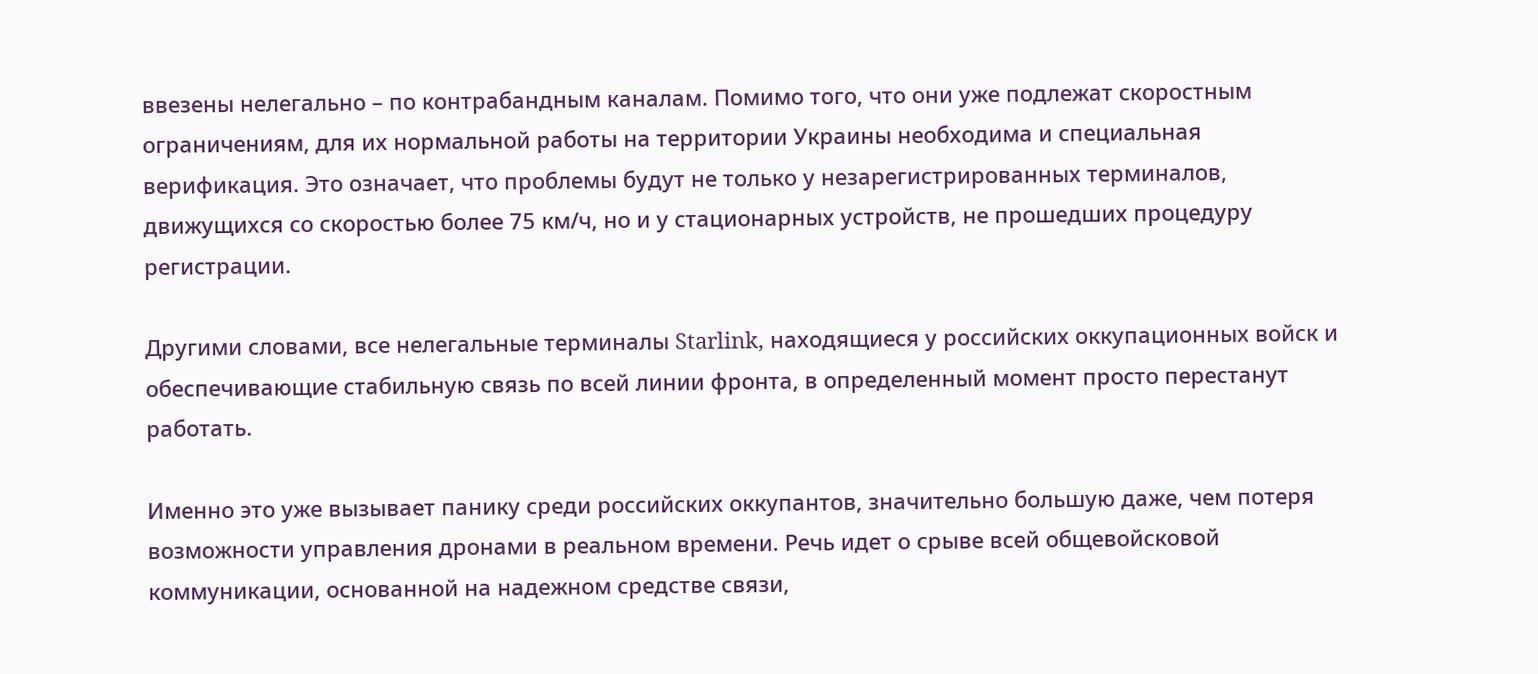ввезены нелегально – по контрабандным каналам. Помимо того, что они уже подлежат скоростным ограничениям, для их нормальной работы на территории Украины необходима и специальная верификация. Это означает, что проблемы будут не только у незарегистрированных терминалов, движущихся со скоростью более 75 км/ч, но и у стационарных устройств, не прошедших процедуру регистрации.

Другими словами, все нелегальные терминалы Starlink, находящиеся у российских оккупационных войск и обеспечивающие стабильную связь по всей линии фронта, в определенный момент просто перестанут работать.

Именно это уже вызывает панику среди российских оккупантов, значительно большую даже, чем потеря возможности управления дронами в реальном времени. Речь идет о срыве всей общевойсковой коммуникации, основанной на надежном средстве связи,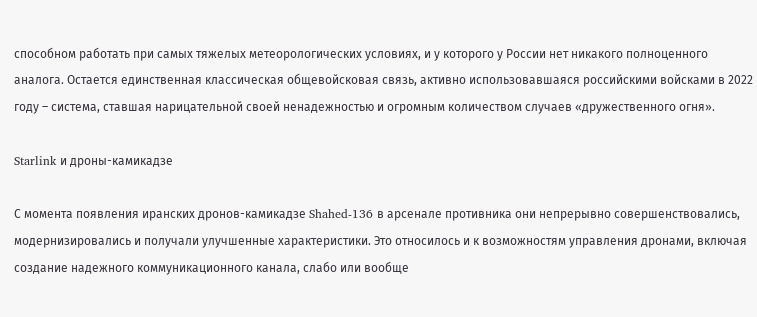способном работать при самых тяжелых метеорологических условиях, и у которого у России нет никакого полноценного аналога. Остается единственная классическая общевойсковая связь, активно использовавшаяся российскими войсками в 2022 году – система, ставшая нарицательной своей ненадежностью и огромным количеством случаев «дружественного огня».

Starlink и дроны-камикадзе

С момента появления иранских дронов-камикадзе Shahed-136 в арсенале противника они непрерывно совершенствовались, модернизировались и получали улучшенные характеристики. Это относилось и к возможностям управления дронами, включая создание надежного коммуникационного канала, слабо или вообще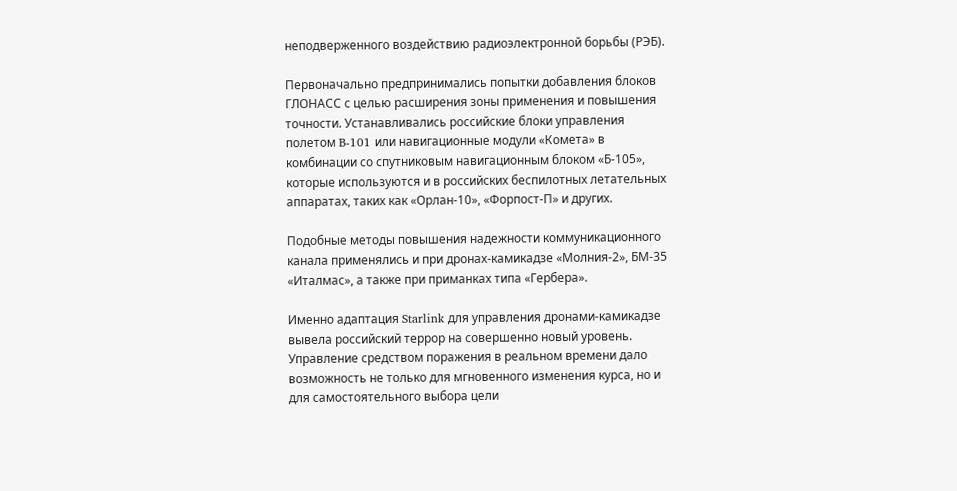неподверженного воздействию радиоэлектронной борьбы (РЭБ).

Первоначально предпринимались попытки добавления блоков ГЛОНАСС с целью расширения зоны применения и повышения точности. Устанавливались российские блоки управления полетом B-101 или навигационные модули «Комета» в комбинации со спутниковым навигационным блоком «Б-105», которые используются и в российских беспилотных летательных аппаратах, таких как «Орлан-10», «Форпост-П» и других.

Подобные методы повышения надежности коммуникационного канала применялись и при дронах-камикадзе «Молния-2», БМ-35 «Италмас», а также при приманках типа «Гербера».

Именно адаптация Starlink для управления дронами-камикадзе вывела российский террор на совершенно новый уровень. Управление средством поражения в реальном времени дало возможность не только для мгновенного изменения курса, но и для самостоятельного выбора цели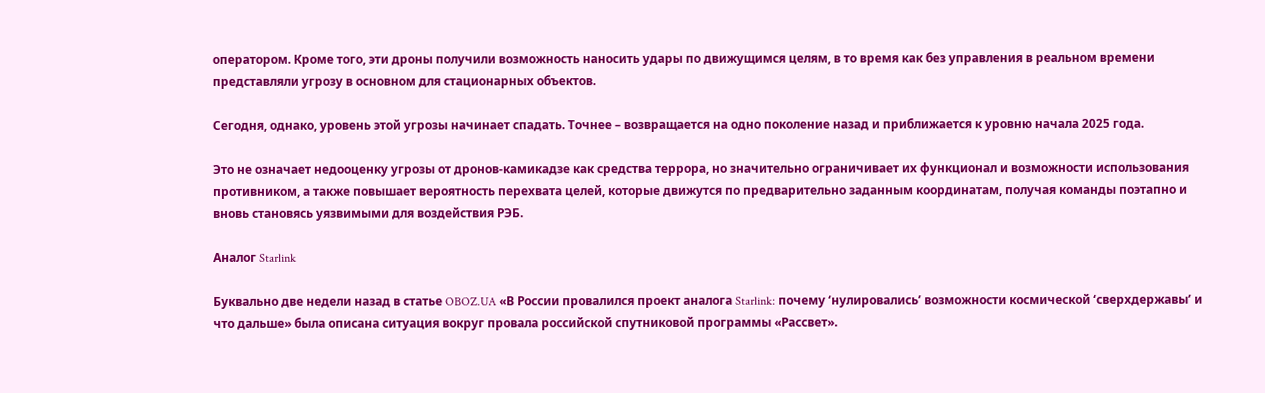оператором. Кроме того, эти дроны получили возможность наносить удары по движущимся целям, в то время как без управления в реальном времени представляли угрозу в основном для стационарных объектов.

Сегодня, однако, уровень этой угрозы начинает спадать. Точнее – возвращается на одно поколение назад и приближается к уровню начала 2025 года.

Это не означает недооценку угрозы от дронов-камикадзе как средства террора, но значительно ограничивает их функционал и возможности использования противником, а также повышает вероятность перехвата целей, которые движутся по предварительно заданным координатам, получая команды поэтапно и вновь становясь уязвимыми для воздействия РЭБ.

Аналог Starlink

Буквально две недели назад в статье OBOZ.UA «В России провалился проект аналога Starlink: почему ‘нулировались’ возможности космической ‘сверхдержавы’ и что дальше» была описана ситуация вокруг провала российской спутниковой программы «Рассвет».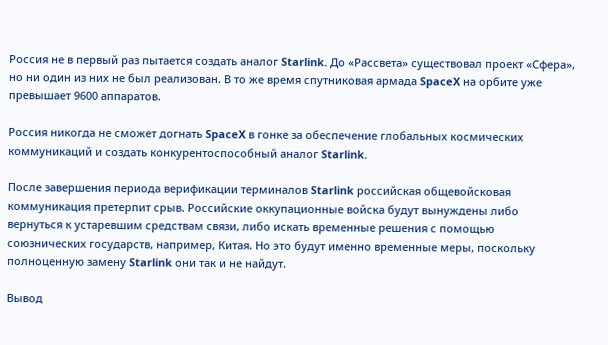Россия не в первый раз пытается создать аналог Starlink. До «Рассвета» существовал проект «Сфера», но ни один из них не был реализован. В то же время спутниковая армада SpaceX на орбите уже превышает 9600 аппаратов.

Россия никогда не сможет догнать SpaceX в гонке за обеспечение глобальных космических коммуникаций и создать конкурентоспособный аналог Starlink.

После завершения периода верификации терминалов Starlink российская общевойсковая коммуникация претерпит срыв. Российские оккупационные войска будут вынуждены либо вернуться к устаревшим средствам связи, либо искать временные решения с помощью союзнических государств, например, Китая. Но это будут именно временные меры, поскольку полноценную замену Starlink они так и не найдут.

Вывод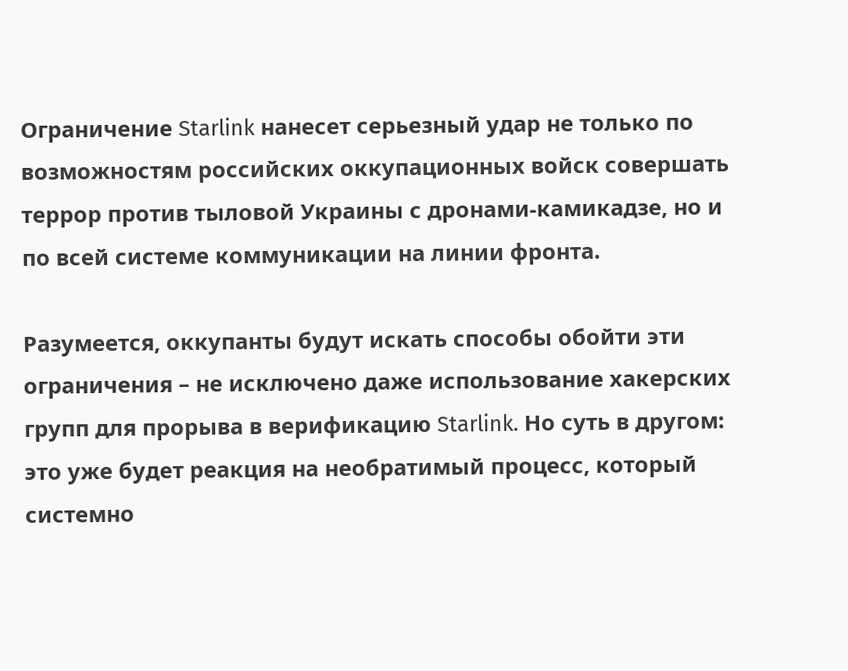Ограничение Starlink нанесет серьезный удар не только по возможностям российских оккупационных войск совершать террор против тыловой Украины с дронами-камикадзе, но и по всей системе коммуникации на линии фронта.

Разумеется, оккупанты будут искать способы обойти эти ограничения – не исключено даже использование хакерских групп для прорыва в верификацию Starlink. Но суть в другом: это уже будет реакция на необратимый процесс, который системно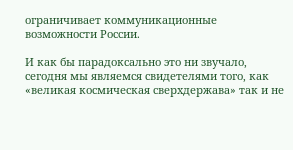ограничивает коммуникационные возможности России.

И как бы парадоксально это ни звучало, сегодня мы являемся свидетелями того, как «великая космическая сверхдержава» так и не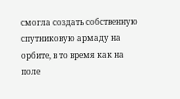смогла создать собственную спутниковую армаду на орбите, в то время как на поле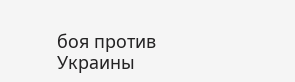боя против Украины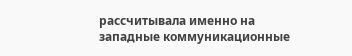рассчитывала именно на западные коммуникационные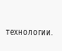технологии.